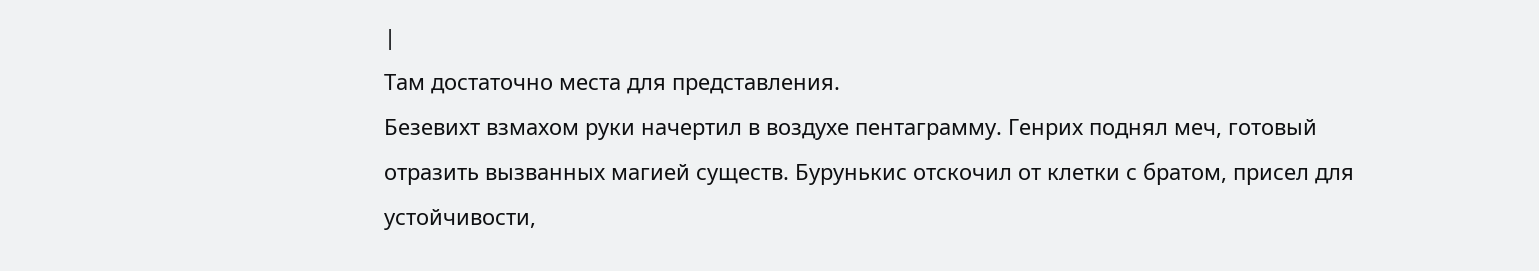|
Там достаточно места для представления.
Безевихт взмахом руки начертил в воздухе пентаграмму. Генрих поднял меч, готовый отразить вызванных магией существ. Бурунькис отскочил от клетки с братом, присел для устойчивости,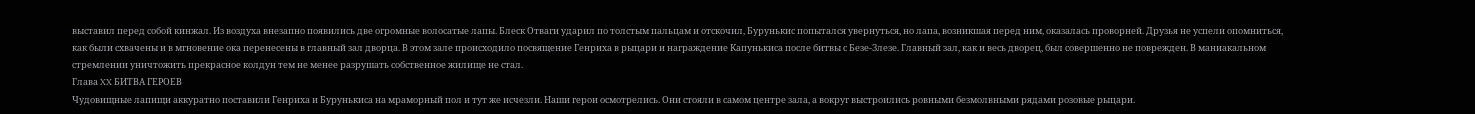выставил перед собой кинжал. Из воздуха внезапно появились две огромные волосатые лапы. Блеск Отваги ударил по толстым пальцам и отскочил, Бурунькис попытался увернуться, но лапа, возникшая перед ним, оказалась проворней. Друзья не успели опомниться, как были схвачены и в мгновение ока перенесены в главный зал дворца. В этом зале происходило посвящение Генриха в рыцари и награждение Капунькиса после битвы с Безе-Злезе. Главный зал, как и весь дворец, был совершенно не поврежден. В маниакальном стремлении уничтожить прекрасное колдун тем не менее разрушать собственное жилище не стал.
Глава XX БИТВА ГЕРОЕВ
Чудовищные лапищи аккуратно поставили Генриха и Бурунькиса на мраморный пол и тут же исчезли. Наши герои осмотрелись. Они стояли в самом центре зала, а вокруг выстроились ровными безмолвными рядами розовые рыцари.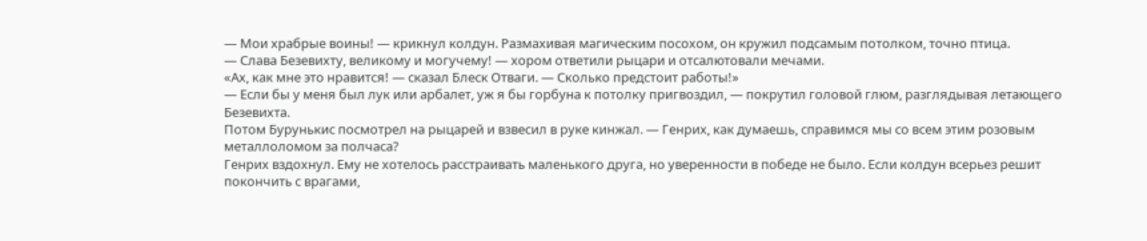— Мои храбрые воины! — крикнул колдун. Размахивая магическим посохом, он кружил подсамым потолком, точно птица.
— Слава Безевихту, великому и могучему! — хором ответили рыцари и отсалютовали мечами.
«Ах, как мне это нравится! — сказал Блеск Отваги. — Сколько предстоит работы!»
— Если бы у меня был лук или арбалет, уж я бы горбуна к потолку пригвоздил, — покрутил головой глюм, разглядывая летающего Безевихта.
Потом Бурунькис посмотрел на рыцарей и взвесил в руке кинжал. — Генрих, как думаешь, справимся мы со всем этим розовым металлоломом за полчаса?
Генрих вздохнул. Ему не хотелось расстраивать маленького друга, но уверенности в победе не было. Если колдун всерьез решит покончить с врагами,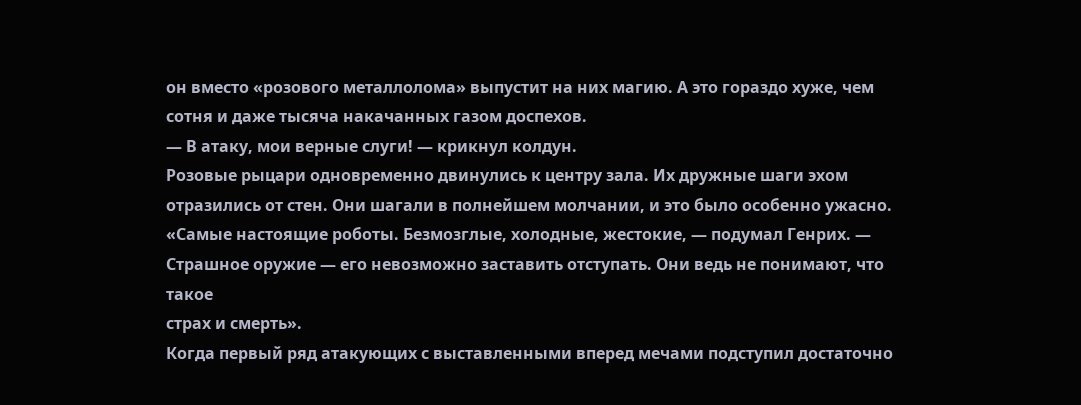он вместо «розового металлолома» выпустит на них магию. А это гораздо хуже, чем сотня и даже тысяча накачанных газом доспехов.
— В атаку, мои верные слуги! — крикнул колдун.
Розовые рыцари одновременно двинулись к центру зала. Их дружные шаги эхом отразились от стен. Они шагали в полнейшем молчании, и это было особенно ужасно. «Самые настоящие роботы. Безмозглые, холодные, жестокие, — подумал Генрих. — Страшное оружие — его невозможно заставить отступать. Они ведь не понимают, что такое
страх и смерть».
Когда первый ряд атакующих с выставленными вперед мечами подступил достаточно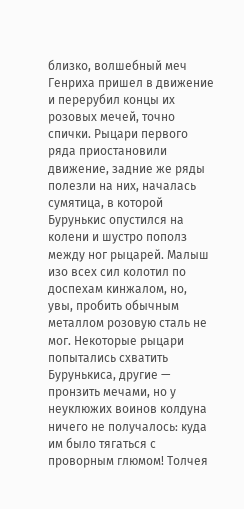близко, волшебный меч Генриха пришел в движение и перерубил концы их розовых мечей, точно спички. Рыцари первого ряда приостановили движение, задние же ряды полезли на них, началась сумятица, в которой Бурунькис опустился на колени и шустро пополз между ног рыцарей. Малыш изо всех сил колотил по доспехам кинжалом, но, увы, пробить обычным металлом розовую сталь не мог. Некоторые рыцари попытались схватить Бурунькиса, другие — пронзить мечами, но у неуклюжих воинов колдуна ничего не получалось: куда им было тягаться с проворным глюмом! Толчея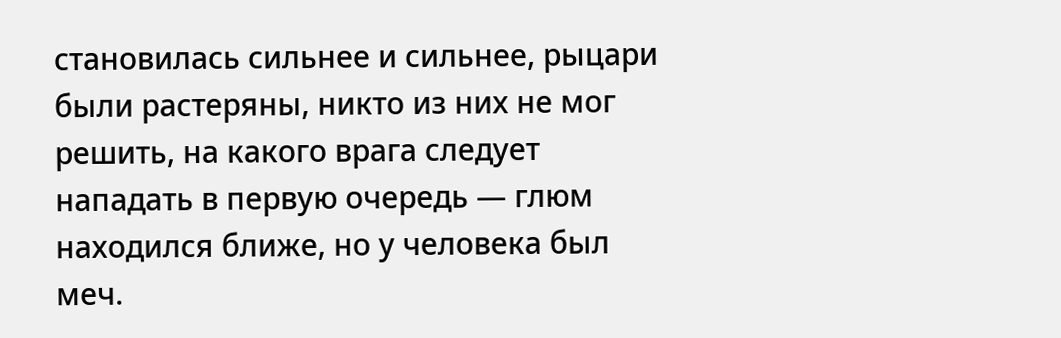становилась сильнее и сильнее, рыцари были растеряны, никто из них не мог решить, на какого врага следует нападать в первую очередь — глюм находился ближе, но у человека был меч.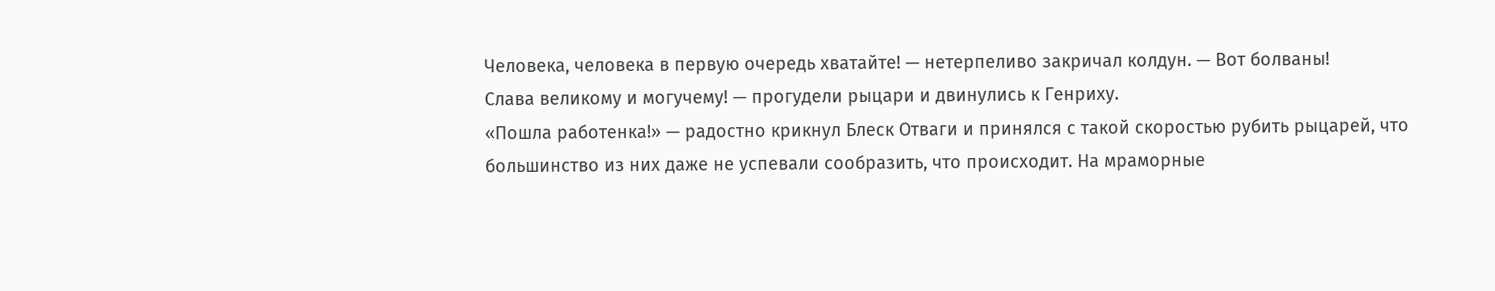Человека, человека в первую очередь хватайте! — нетерпеливо закричал колдун. — Вот болваны!
Слава великому и могучему! — прогудели рыцари и двинулись к Генриху.
«Пошла работенка!» — радостно крикнул Блеск Отваги и принялся с такой скоростью рубить рыцарей, что большинство из них даже не успевали сообразить, что происходит. На мраморные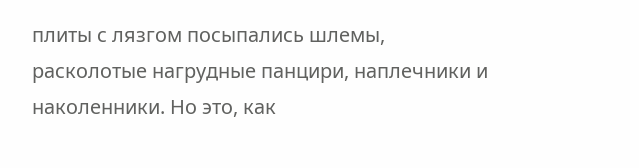плиты с лязгом посыпались шлемы, расколотые нагрудные панцири, наплечники и наколенники. Но это, как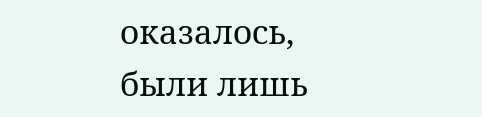оказалось, были лишь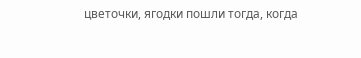цветочки, ягодки пошли тогда, когда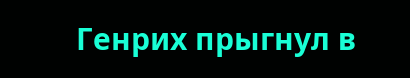Генрих прыгнул в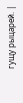гущу рыцарей. |